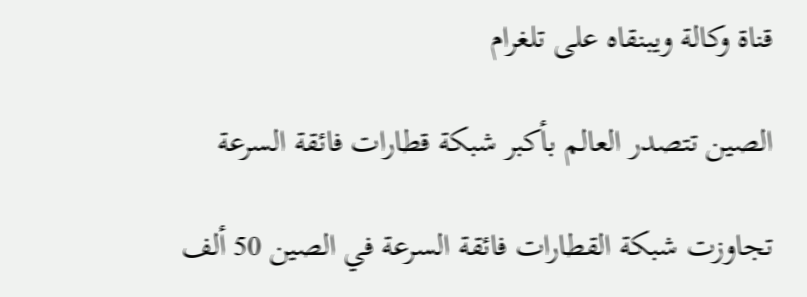قناة وكالة ويبنقاه على تلغرام

الصين تتصدر العالم بأكبر شبكة قطارات فائقة السرعة

تجاوزت شبكة القطارات فائقة السرعة في الصين 50 ألف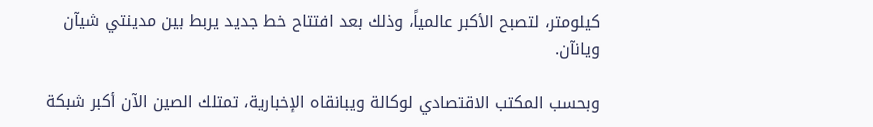كيلومتر، لتصبح الأكبر عالمياً، وذلك بعد افتتاح خط جديد يربط بين مدينتي شيآن ويانآن.

وبحسب المكتب الاقتصادي لوكالة ويبانقاه الإخبارية، تمتلك الصين الآن أكبر شبكة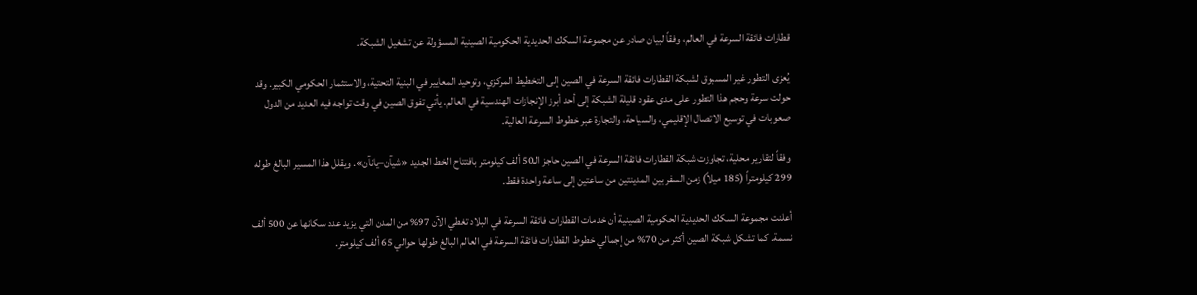قطارات فائقة السرعة في العالم، وفقاً لبيان صادر عن مجموعة السكك الحديدية الحكومية الصينية المسؤولة عن تشغيل الشبكة.

يُعزى التطور غير المسبوق لشبكة القطارات فائقة السرعة في الصين إلى التخطيط المركزي، وتوحيد المعايير في البنية التحتية، والاستثمار الحكومي الكبير. وقد حولت سرعة وحجم هذا التطور على مدى عقود قليلة الشبكة إلى أحد أبرز الإنجازات الهندسية في العالم. يأتي تفوق الصين في وقت تواجه فيه العديد من الدول صعوبات في توسيع الاتصال الإقليمي، والسياحة، والتجارة عبر خطوط السرعة العالية.

وفقاً لتقارير محلية، تجاوزت شبكة القطارات فائقة السرعة في الصين حاجز الـ50 ألف كيلومتر بافتتاح الخط الجديد «شيآن–يانآن». ويقلل هذا المسير البالغ طوله 299 كيلومتراً (185 ميلاً) زمن السفر بين المدينتين من ساعتين إلى ساعة واحدة فقط.

أعلنت مجموعة السكك الحديدية الحكومية الصينية أن خدمات القطارات فائقة السرعة في البلاد تغطي الآن 97% من المدن التي يزيد عدد سكانها عن 500 ألف نسمة. كما تشكل شبكة الصين أكثر من 70% من إجمالي خطوط القطارات فائقة السرعة في العالم البالغ طولها حوالي 65 ألف كيلومتر.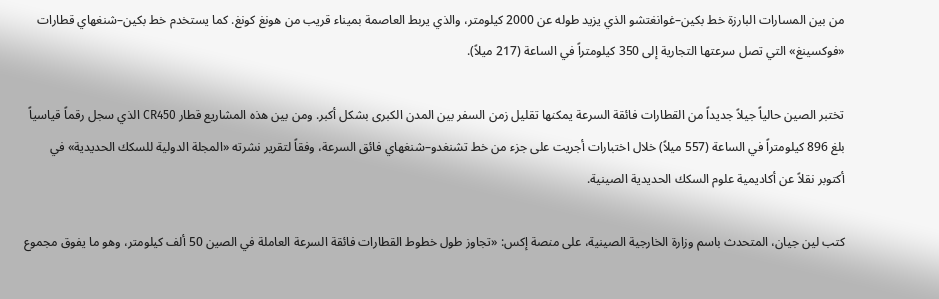من بين المسارات البارزة خط بكين–غوانغتشو الذي يزيد طوله عن 2000 كيلومتر، والذي يربط العاصمة بميناء قريب من هونغ كونغ. كما يستخدم خط بكين–شنغهاي قطارات «فوكسينغ» التي تصل سرعتها التجارية إلى 350 كيلومتراً في الساعة (217 ميلاً).

تختبر الصين حالياً جيلاً جديداً من القطارات فائقة السرعة يمكنها تقليل زمن السفر بين المدن الكبرى بشكل أكبر. ومن بين هذه المشاريع قطار CR450 الذي سجل رقماً قياسياً بلغ 896 كيلومتراً في الساعة (557 ميلاً) خلال اختبارات أجريت على جزء من خط تشنغدو–شنغهاي فائق السرعة، وفقاً لتقرير نشرته «المجلة الدولية للسكك الحديدية» في أكتوبر نقلاً عن أكاديمية علوم السكك الحديدية الصينية.

كتب لين جيان، المتحدث باسم وزارة الخارجية الصينية، على منصة إكس: «تجاوز طول خطوط القطارات فائقة السرعة العاملة في الصين 50 ألف كيلومتر، وهو ما يفوق مجموع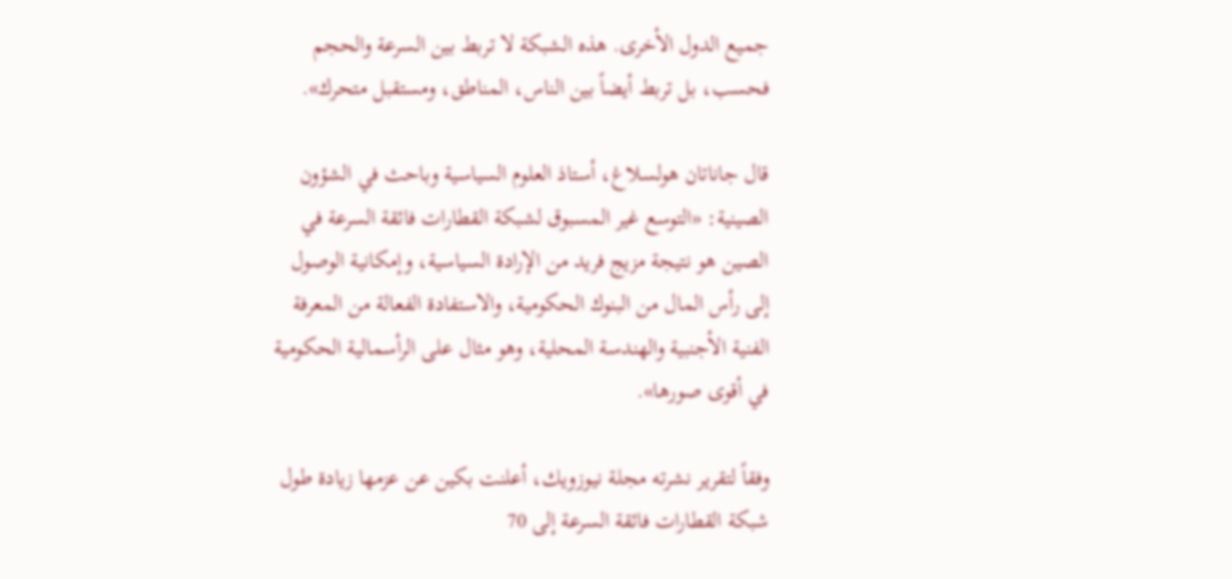جميع الدول الأخرى. هذه الشبكة لا تربط بين السرعة والحجم فحسب، بل تربط أيضاً بين الناس، المناطق، ومستقبل متحرك».

قال جاناتان هولسلاغ، أستاذ العلوم السياسية وباحث في الشؤون الصينية: «التوسع غير المسبوق لشبكة القطارات فائقة السرعة في الصين هو نتيجة مزيج فريد من الإرادة السياسية، وإمكانية الوصول إلى رأس المال من البنوك الحكومية، والاستفادة الفعالة من المعرفة الفنية الأجنبية والهندسة المحلية، وهو مثال على الرأسمالية الحكومية في أقوى صورها».

وفقاً لتقرير نشرته مجلة نيوزويك، أعلنت بكين عن عزمها زيادة طول شبكة القطارات فائقة السرعة إلى 70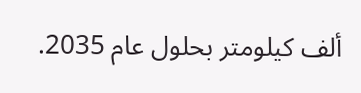ألف كيلومتر بحلول عام 2035.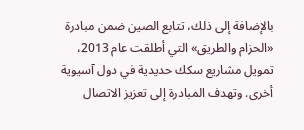بالإضافة إلى ذلك، تتابع الصين ضمن مبادرة «الحزام والطريق» التي أطلقت عام 2013، تمويل مشاريع سكك حديدية في دول آسيوية أخرى. وتهدف المبادرة إلى تعزيز الاتصال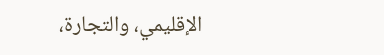الإقليمي، والتجارة،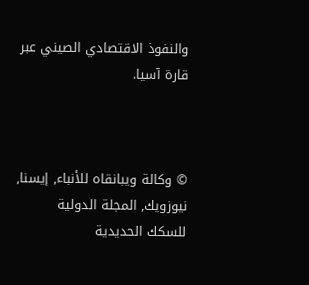والنفوذ الاقتصادي الصيني عبر قارة آسيا.



© وكالة ويبانقاه للأنباء, إيسنا, نيوزويك, المجلة الدولية للسكك الحديدية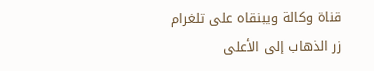قناة وكالة ويبنقاه على تلغرام
زر الذهاب إلى الأعلى